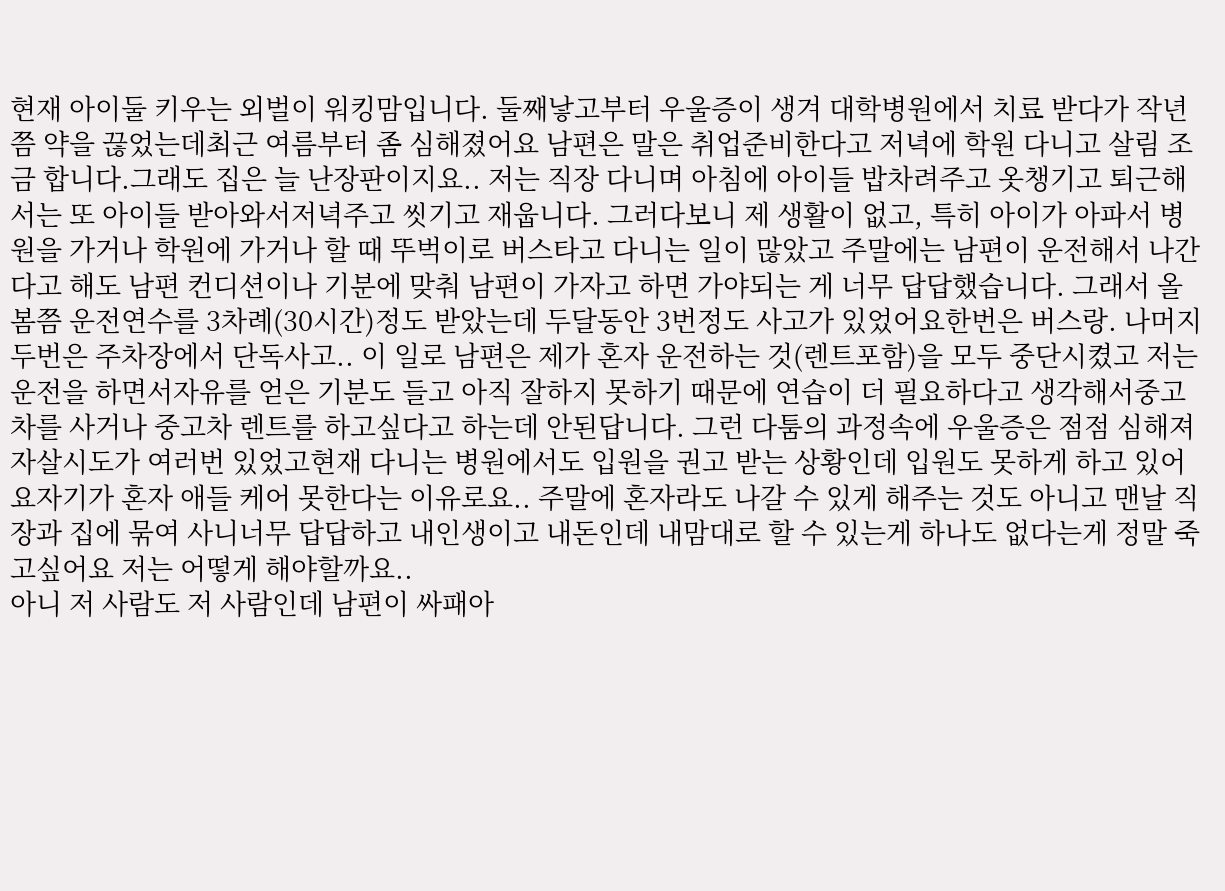현재 아이둘 키우는 외벌이 워킹맘입니다. 둘째낳고부터 우울증이 생겨 대학병원에서 치료 받다가 작년쯤 약을 끊었는데최근 여름부터 좀 심해졌어요 남편은 말은 취업준비한다고 저녁에 학원 다니고 살림 조금 합니다.그래도 집은 늘 난장판이지요.. 저는 직장 다니며 아침에 아이들 밥차려주고 옷챙기고 퇴근해서는 또 아이들 받아와서저녁주고 씻기고 재웁니다. 그러다보니 제 생활이 없고, 특히 아이가 아파서 병원을 가거나 학원에 가거나 할 때 뚜벅이로 버스타고 다니는 일이 많았고 주말에는 남편이 운전해서 나간다고 해도 남편 컨디션이나 기분에 맞춰 남편이 가자고 하면 가야되는 게 너무 답답했습니다. 그래서 올 봄쯤 운전연수를 3차례(30시간)정도 받았는데 두달동안 3번정도 사고가 있었어요한번은 버스랑. 나머지 두번은 주차장에서 단독사고.. 이 일로 남편은 제가 혼자 운전하는 것(렌트포함)을 모두 중단시켰고 저는 운전을 하면서자유를 얻은 기분도 들고 아직 잘하지 못하기 때문에 연습이 더 필요하다고 생각해서중고차를 사거나 중고차 렌트를 하고싶다고 하는데 안된답니다. 그런 다툼의 과정속에 우울증은 점점 심해져 자살시도가 여러번 있었고현재 다니는 병원에서도 입원을 권고 받는 상황인데 입원도 못하게 하고 있어요자기가 혼자 애들 케어 못한다는 이유로요.. 주말에 혼자라도 나갈 수 있게 해주는 것도 아니고 맨날 직장과 집에 묶여 사니너무 답답하고 내인생이고 내돈인데 내맘대로 할 수 있는게 하나도 없다는게 정말 죽고싶어요 저는 어떻게 해야할까요..
아니 저 사람도 저 사람인데 남편이 싸패아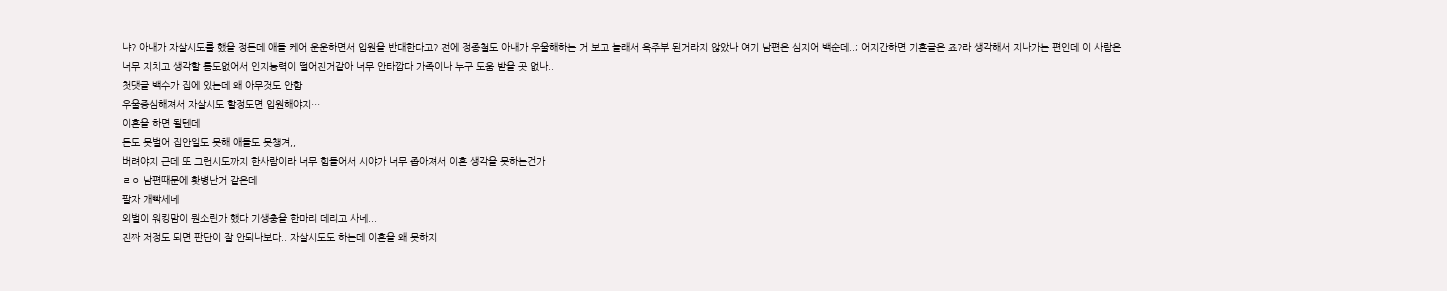냐? 아내가 자살시도를 했을 정돈데 애들 케어 운운하면서 입원을 반대한다고? 전에 정종철도 아내가 우울해하는 거 보고 놀래서 옥주부 된거라지 않았나 여기 남편은 심지어 백순데..; 어지간하면 기혼글은 죠?라 생각해서 지나가는 편인데 이 사람은 너무 지치고 생각할 틈도없어서 인지능력이 떨어진거같아 너무 안타깝다 가족이나 누구 도움 받을 곳 없나..
첫댓글 백수가 집에 있는데 왜 아무것도 안함
우울증심해져서 자살시도 할정도면 입원해야지…
이혼을 하면 될텐데
돈도 못벌어 집안일도 못해 애들도 못챙겨,,
버려야지 근데 또 그런시도까지 한사람이라 너무 힘들어서 시야가 너무 좁아져서 이혼 생각을 못하는건가
ㄹㅇ 남편때문에 홧병난거 같은데
팔자 개빡세네
외벌이 워킹맘이 뭔소린가 했다 기생충을 한마리 데리고 사네...
진짜 저정도 되면 판단이 잘 안되나보다.. 자살시도도 하는데 이혼을 왜 못하지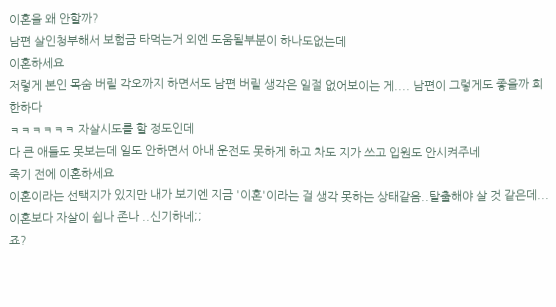이혼을 왜 안할까?
남편 살인청부해서 보험금 타먹는거 외엔 도움될부분이 하나도없는데
이혼하세요
저렇게 본인 목숨 버릴 각오까지 하면서도 남편 버릴 생각은 일절 없어보이는 게.... 남편이 그렇게도 좋을까 희한하다
ㅋㅋㅋㅋㅋㅋ 자살시도를 할 정도인데
다 큰 애들도 못보는데 일도 안하면서 아내 운전도 못하게 하고 차도 지가 쓰고 입원도 안시켜주네
죽기 전에 이혼하세요
이혼이라는 선택지가 있지만 내가 보기엔 지금 '이혼'이라는 걸 생각 못하는 상태같음..탈출해야 살 것 같은데...
이혼보다 자살이 쉽나 존나 ..신기하네;;
죠?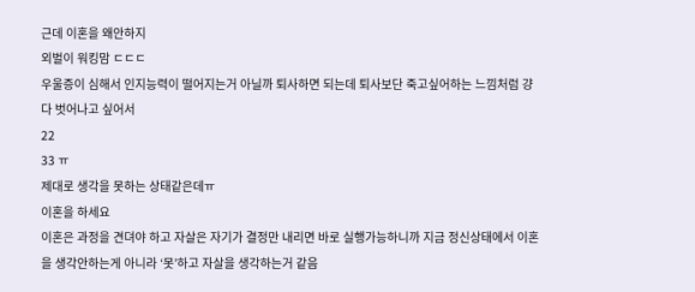근데 이혼을 왜안하지
외벌이 워킹맘 ㄷㄷㄷ
우울증이 심해서 인지능력이 떨어지는거 아닐까 퇴사하면 되는데 퇴사보단 죽고싶어하는 느낌처럼 걍 다 벗어나고 싶어서
22
33 ㅠ
제대로 생각을 못하는 상태같은데ㅠ
이혼을 하세요
이혼은 과정을 견뎌야 하고 자살은 자기가 결정만 내리면 바로 실행가능하니까 지금 정신상태에서 이혼을 생각안하는게 아니라 ‘못’하고 자살을 생각하는거 같음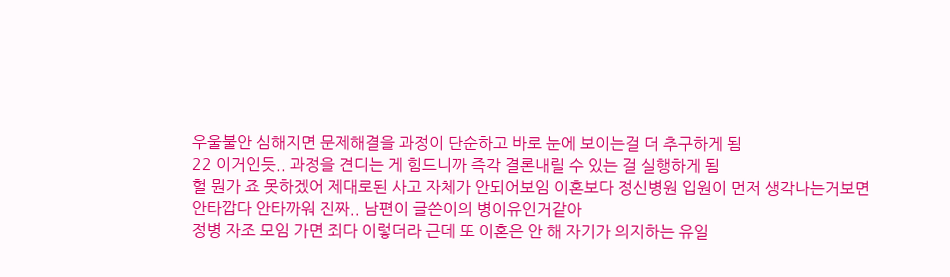우울불안 심해지면 문제해결을 과정이 단순하고 바로 눈에 보이는걸 더 추구하게 됨
22 이거인듯.. 과정을 견디는 게 힘드니까 즉각 결론내릴 수 있는 걸 실행하게 됨
헐 뭔가 죠 못하겠어 제대로된 사고 자체가 안되어보임 이혼보다 정신병원 입원이 먼저 생각나는거보면
안타깝다 안타까워 진짜.. 남편이 글쓴이의 병이유인거같아
정병 자조 모임 가면 죄다 이렇더라 근데 또 이혼은 안 해 자기가 의지하는 유일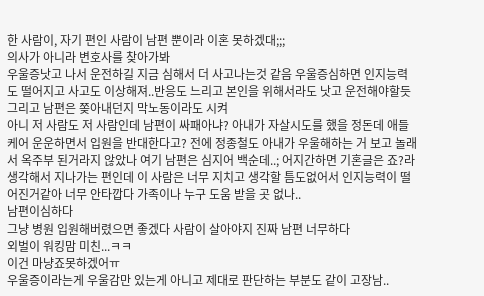한 사람이, 자기 편인 사람이 남편 뿐이라 이혼 못하겠대;;;
의사가 아니라 변호사를 찾아가봐
우울증낫고 나서 운전하길 지금 심해서 더 사고나는것 같음 우울증심하면 인지능력도 떨어지고 사고도 이상해져..반응도 느리고 본인을 위해서라도 낫고 운전해야할듯
그리고 남편은 쫒아내던지 막노동이라도 시켜
아니 저 사람도 저 사람인데 남편이 싸패아냐? 아내가 자살시도를 했을 정돈데 애들 케어 운운하면서 입원을 반대한다고? 전에 정종철도 아내가 우울해하는 거 보고 놀래서 옥주부 된거라지 않았나 여기 남편은 심지어 백순데..; 어지간하면 기혼글은 죠?라 생각해서 지나가는 편인데 이 사람은 너무 지치고 생각할 틈도없어서 인지능력이 떨어진거같아 너무 안타깝다 가족이나 누구 도움 받을 곳 없나..
남편이심하다
그냥 병원 입원해버렸으면 좋겠다 사람이 살아야지 진짜 남편 너무하다
외벌이 워킹맘 미친...ㅋㅋ
이건 마냥죠못하겠어ㅠ
우울증이라는게 우울감만 있는게 아니고 제대로 판단하는 부분도 같이 고장남..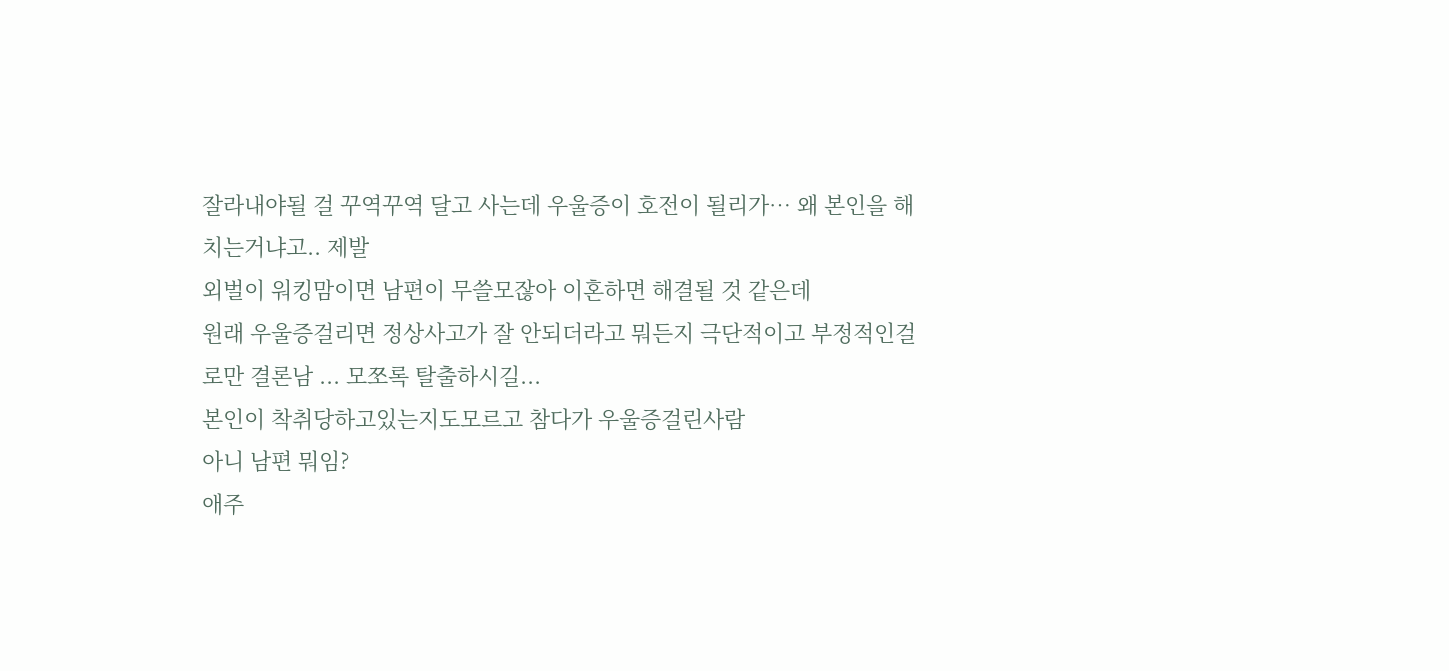잘라내야될 걸 꾸역꾸역 달고 사는데 우울증이 호전이 될리가… 왜 본인을 해치는거냐고.. 제발
외벌이 워킹맘이면 남편이 무쓸모잖아 이혼하면 해결될 것 같은데
원래 우울증걸리면 정상사고가 잘 안되더라고 뭐든지 극단적이고 부정적인걸로만 결론남 ... 모쪼록 탈출하시길...
본인이 착취당하고있는지도모르고 참다가 우울증걸린사람
아니 남편 뭐임?
애주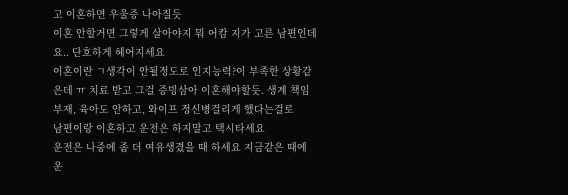고 이혼하면 우울증 나아질듯
이혼 안할거면 그렇게 살아야지 뭐 어캄 지가 고른 남편인데요.. 단호하게 헤어지세요
이혼이란 ㄱ생각이 안될정도로 인지능력?이 부족한 상황같은데 ㅠ 치료 받고 그걸 증빙삼아 이혼해야할듯. 생계 책임 부재, 육아도 안하고, 와이프 정신병걸리게 했다는걸로
남편이랑 이혼하고 운전은 하지말고 택시타세요
운전은 나중에 좀 더 여유생겼을 때 하세요 지금같은 때에 운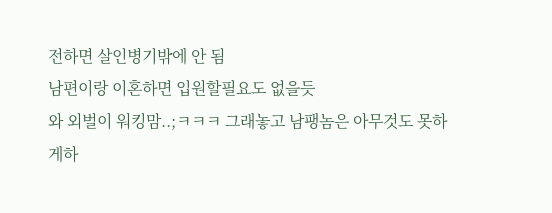전하면 살인병기밖에 안 됨
남편이랑 이혼하면 입원할필요도 없을듯
와 외벌이 워킹맘..;ㅋㅋㅋ 그래놓고 남팽놈은 아무것도 못하게하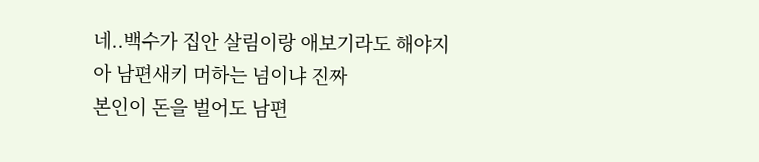네..백수가 집안 살림이랑 애보기라도 해야지
아 남편새키 머하는 넘이냐 진짜
본인이 돈을 벌어도 남편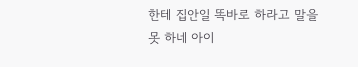한테 집안일 똑바로 하라고 말을 못 하네 아이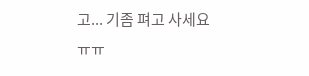고... 기좀 펴고 사세요ㅠㅠ